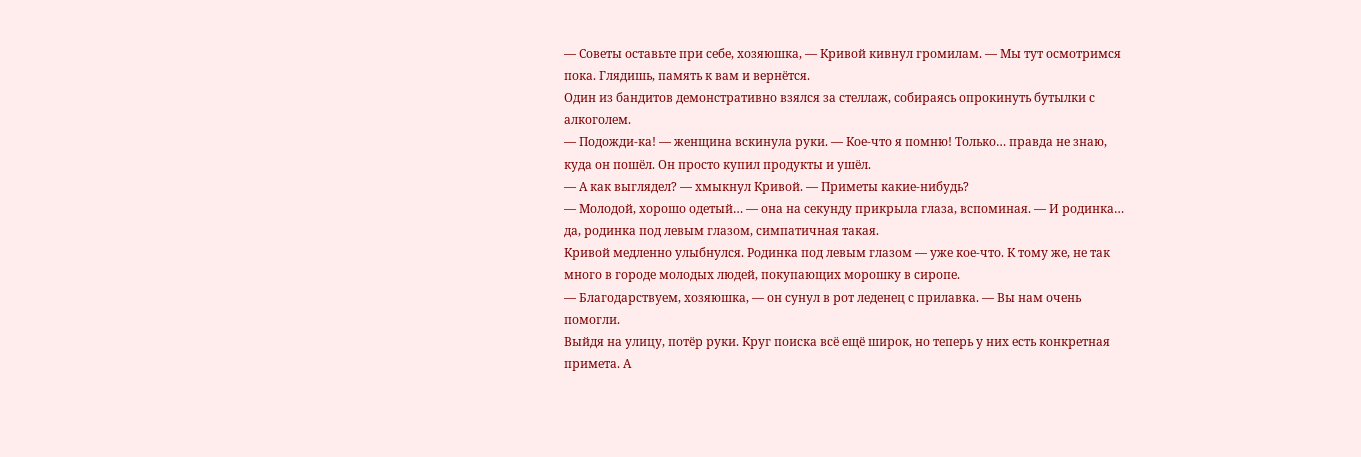— Советы оставьте при себе, хозяюшка, — Кривой кивнул громилам. — Мы тут осмотримся пока. Глядишь, память к вам и вернётся.
Один из бандитов демонстративно взялся за стеллаж, собираясь опрокинуть бутылки с алкоголем.
— Подожди-ка! — женщина вскинула руки. — Кое-что я помню! Только… правда не знаю, куда он пошёл. Он просто купил продукты и ушёл.
— А как выглядел? — хмыкнул Кривой. — Приметы какие-нибудь?
— Молодой, хорошо одетый… — она на секунду прикрыла глаза, вспоминая. — И родинка… да, родинка под левым глазом, симпатичная такая.
Кривой медленно улыбнулся. Родинка под левым глазом — уже кое-что. К тому же, не так много в городе молодых людей, покупающих морошку в сиропе.
— Благодарствуем, хозяюшка, — он сунул в рот леденец с прилавка. — Вы нам очень помогли.
Выйдя на улицу, потёр руки. Круг поиска всё ещё широк, но теперь у них есть конкретная примета. А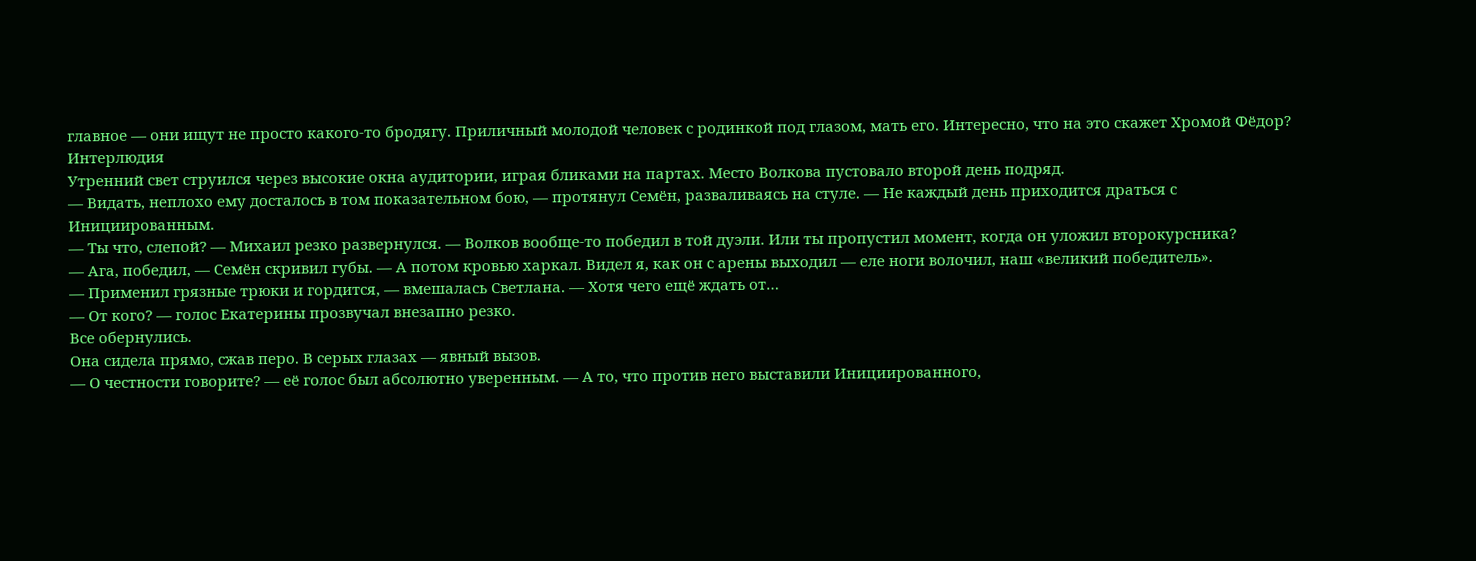главное — они ищут не просто какого-то бродягу. Приличный молодой человек с родинкой под глазом, мать его. Интересно, что на это скажет Хромой Фёдор?
Интерлюдия
Утренний свет струился через высокие окна аудитории, играя бликами на партах. Место Волкова пустовало второй день подряд.
— Видать, неплохо ему досталось в том показательном бою, — протянул Семён, разваливаясь на стуле. — Не каждый день приходится драться с Инициированным.
— Ты что, слепой? — Михаил резко развернулся. — Волков вообще-то победил в той дуэли. Или ты пропустил момент, когда он уложил второкурсника?
— Ага, победил, — Семён скривил губы. — А потом кровью харкал. Видел я, как он с арены выходил — еле ноги волочил, наш «великий победитель».
— Применил грязные трюки и гордится, — вмешалась Светлана. — Хотя чего ещё ждать от…
— От кого? — голос Екатерины прозвучал внезапно резко.
Все обернулись.
Она сидела прямо, сжав перо. В серых глазах — явный вызов.
— О честности говорите? — её голос был абсолютно уверенным. — А то, что против него выставили Инициированного,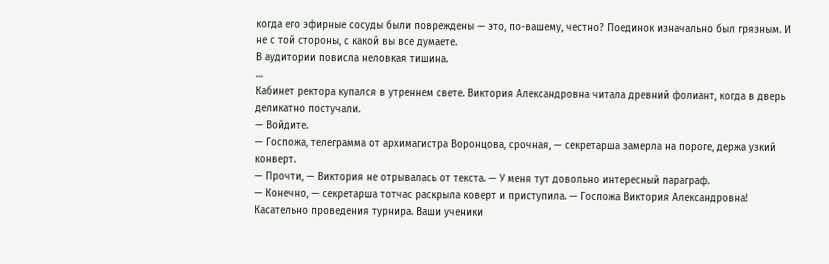когда его эфирные сосуды были повреждены — это, по-вашему, честно? Поединок изначально был грязным. И не с той стороны, с какой вы все думаете.
В аудитории повисла неловкая тишина.
…
Кабинет ректора купался в утреннем свете. Виктория Александровна читала древний фолиант, когда в дверь деликатно постучали.
— Войдите.
— Госпожа, телеграмма от архимагистра Воронцова, срочная, — секретарша замерла на пороге, держа узкий конверт.
— Прочти, — Виктория не отрывалась от текста. — У меня тут довольно интересный параграф.
— Конечно, — секретарша тотчас раскрыла коверт и приступила. — Госпожа Виктория Александровна! Касательно проведения турнира. Ваши ученики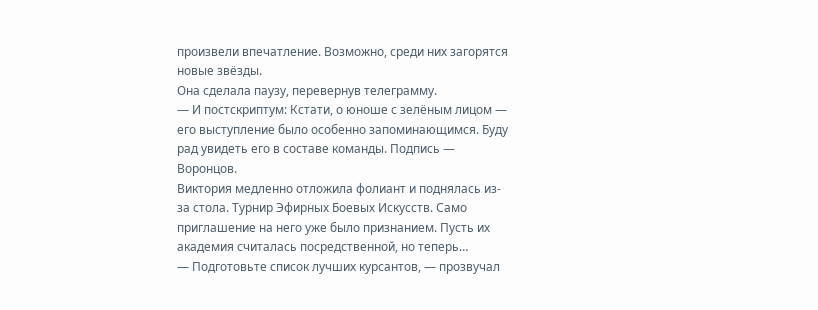произвели впечатление. Возможно, среди них загорятся новые звёзды.
Она сделала паузу, перевернув телеграмму.
— И постскриптум: Кстати, о юноше с зелёным лицом — его выступление было особенно запоминающимся. Буду рад увидеть его в составе команды. Подпись — Воронцов.
Виктория медленно отложила фолиант и поднялась из-за стола. Турнир Эфирных Боевых Искусств. Само приглашение на него уже было признанием. Пусть их академия считалась посредственной, но теперь…
— Подготовьте список лучших курсантов, — прозвучал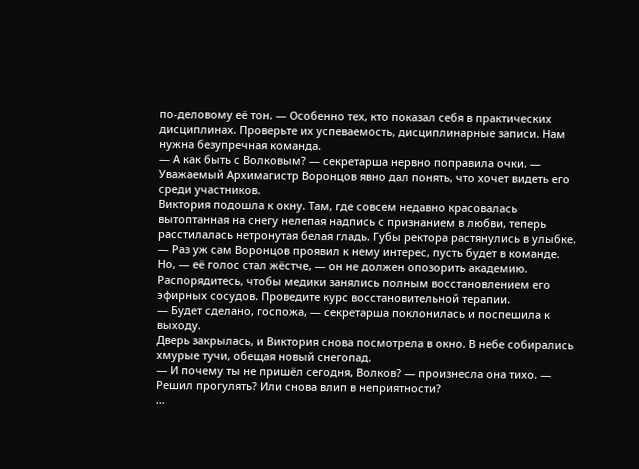по-деловому её тон. — Особенно тех, кто показал себя в практических дисциплинах. Проверьте их успеваемость, дисциплинарные записи. Нам нужна безупречная команда.
— А как быть с Волковым? — секретарша нервно поправила очки. — Уважаемый Архимагистр Воронцов явно дал понять, что хочет видеть его среди участников.
Виктория подошла к окну. Там, где совсем недавно красовалась вытоптанная на снегу нелепая надпись с признанием в любви, теперь расстилалась нетронутая белая гладь. Губы ректора растянулись в улыбке.
— Раз уж сам Воронцов проявил к нему интерес, пусть будет в команде. Но, — её голос стал жёстче, — он не должен опозорить академию. Распорядитесь, чтобы медики занялись полным восстановлением его эфирных сосудов. Проведите курс восстановительной терапии.
— Будет сделано, госпожа, — секретарша поклонилась и поспешила к выходу.
Дверь закрылась, и Виктория снова посмотрела в окно. В небе собирались хмурые тучи, обещая новый снегопад.
— И почему ты не пришёл сегодня, Волков? — произнесла она тихо. — Решил прогулять? Или снова влип в неприятности?
…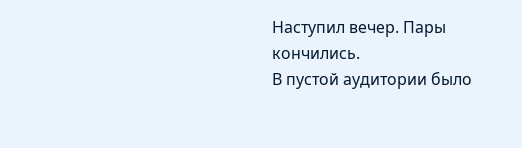Наступил вечер. Пары кончились.
В пустой аудитории было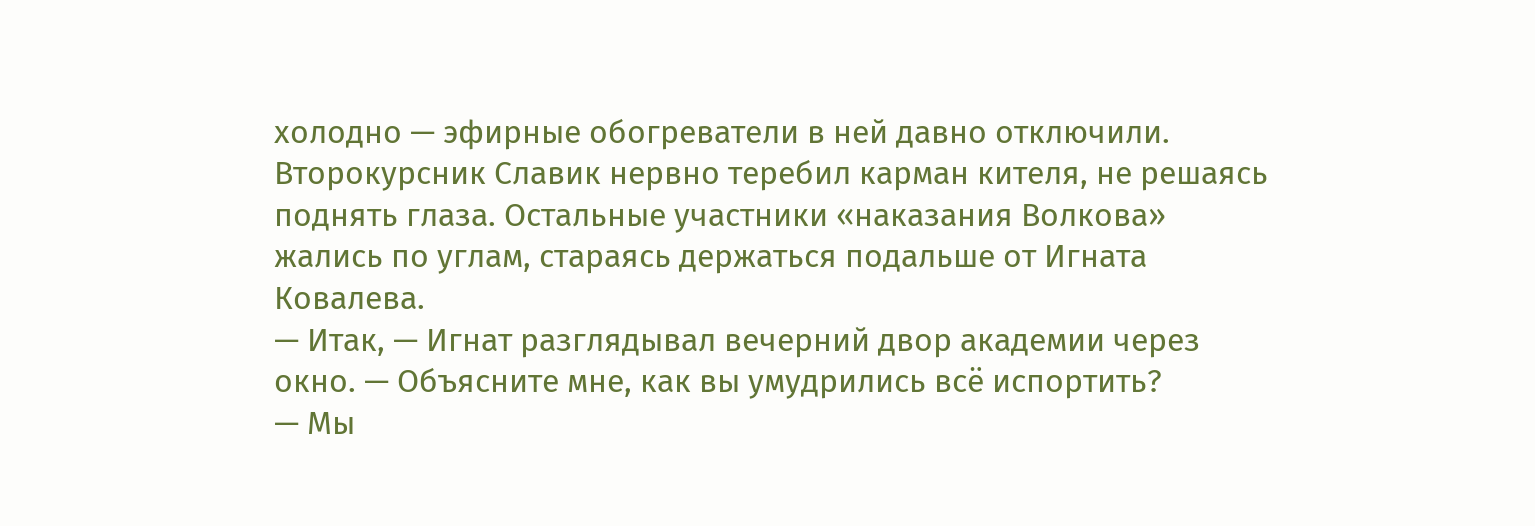холодно — эфирные обогреватели в ней давно отключили. Второкурсник Славик нервно теребил карман кителя, не решаясь поднять глаза. Остальные участники «наказания Волкова» жались по углам, стараясь держаться подальше от Игната Ковалева.
— Итак, — Игнат разглядывал вечерний двор академии через окно. — Объясните мне, как вы умудрились всё испортить?
— Мы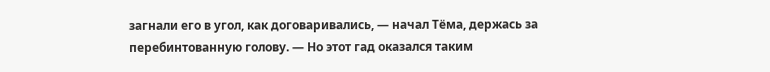загнали его в угол, как договаривались, — начал Тёма, держась за перебинтованную голову. — Но этот гад оказался таким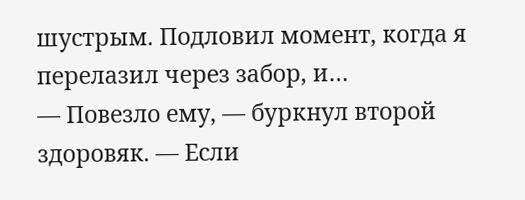шустрым. Подловил момент, когда я перелазил через забор, и…
— Повезло ему, — буркнул второй здоровяк. — Если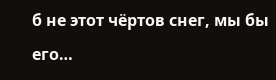б не этот чёртов снег, мы бы его…